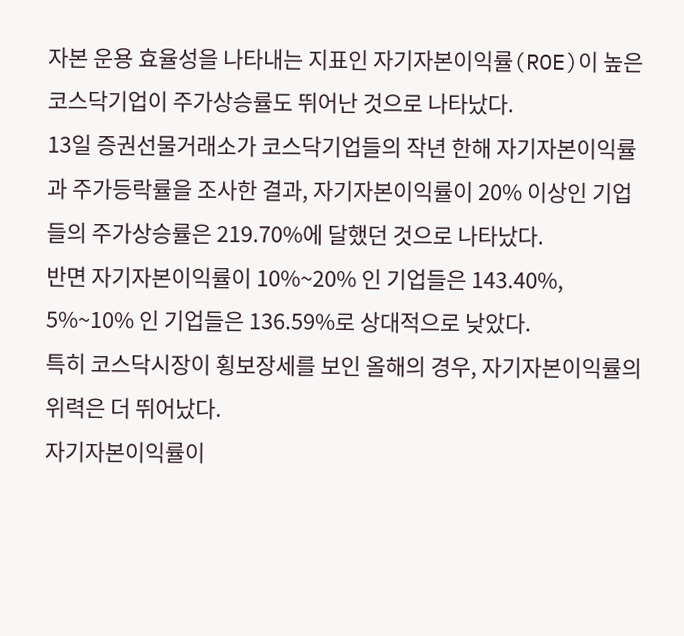자본 운용 효율성을 나타내는 지표인 자기자본이익률(ROE)이 높은 코스닥기업이 주가상승률도 뛰어난 것으로 나타났다.
13일 증권선물거래소가 코스닥기업들의 작년 한해 자기자본이익률과 주가등락률을 조사한 결과, 자기자본이익률이 20% 이상인 기업들의 주가상승률은 219.70%에 달했던 것으로 나타났다.
반면 자기자본이익률이 10%~20% 인 기업들은 143.40%, 5%~10% 인 기업들은 136.59%로 상대적으로 낮았다.
특히 코스닥시장이 횡보장세를 보인 올해의 경우, 자기자본이익률의 위력은 더 뛰어났다.
자기자본이익률이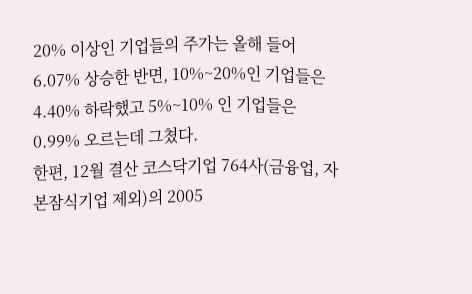20% 이상인 기업들의 주가는 올해 들어 6.07% 상승한 반면, 10%~20%인 기업들은 4.40% 하락했고 5%~10% 인 기업들은 0.99% 오르는데 그쳤다.
한편, 12월 결산 코스닥기업 764사(금융업, 자본잠식기업 제외)의 2005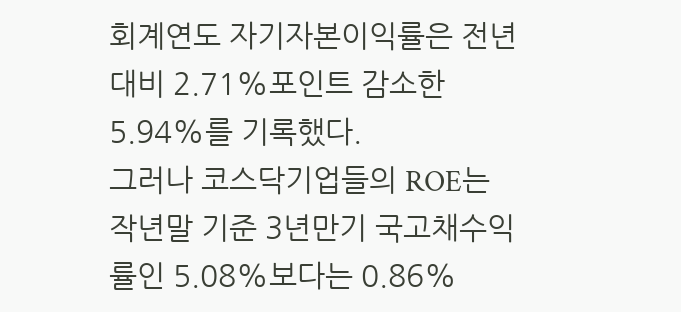회계연도 자기자본이익률은 전년대비 2.71%포인트 감소한 5.94%를 기록했다.
그러나 코스닥기업들의 ROE는 작년말 기준 3년만기 국고채수익률인 5.08%보다는 0.86%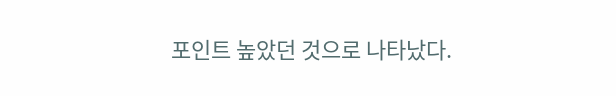포인트 높았던 것으로 나타났다.